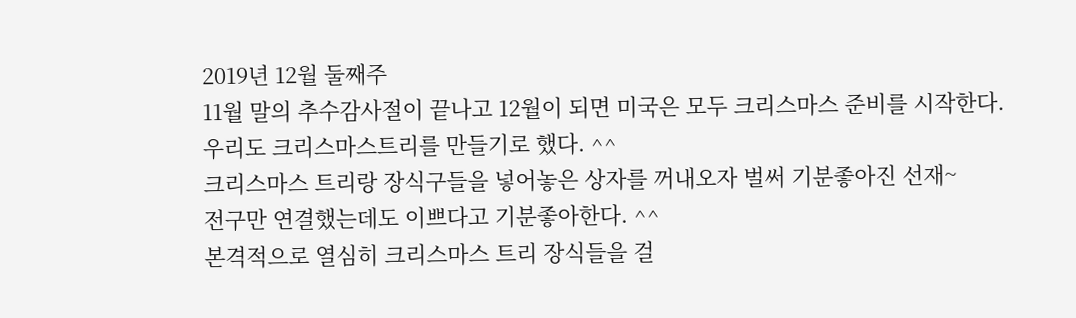2019년 12월 둘째주
11월 말의 추수감사절이 끝나고 12월이 되면 미국은 모두 크리스마스 준비를 시작한다.
우리도 크리스마스트리를 만들기로 했다. ^^
크리스마스 트리랑 장식구들을 넣어놓은 상자를 꺼내오자 벌써 기분좋아진 선재~
전구만 연결했는데도 이쁘다고 기분좋아한다. ^^
본격적으로 열심히 크리스마스 트리 장식들을 걸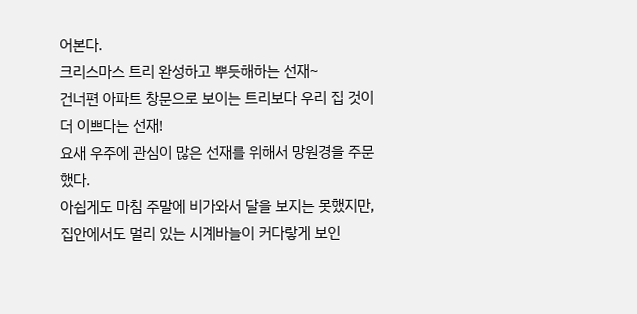어본다.
크리스마스 트리 완성하고 뿌듯해하는 선재~
건너편 아파트 창문으로 보이는 트리보다 우리 집 것이 더 이쁘다는 선재!
요새 우주에 관심이 많은 선재를 위해서 망원경을 주문했다.
아쉽게도 마침 주말에 비가와서 달을 보지는 못했지만,
집안에서도 멀리 있는 시계바늘이 커다랗게 보인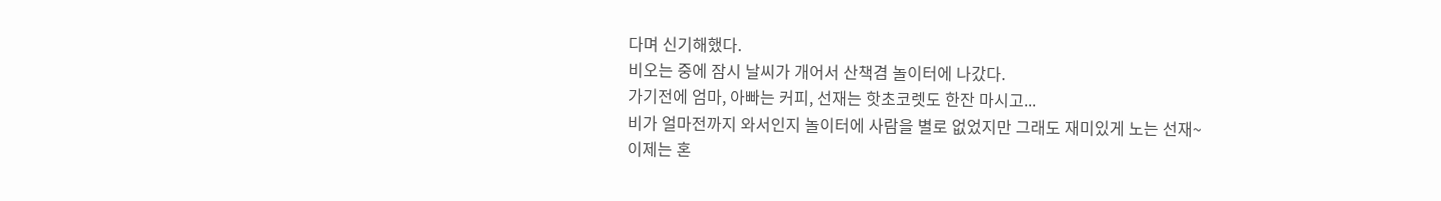다며 신기해했다.
비오는 중에 잠시 날씨가 개어서 산책겸 놀이터에 나갔다.
가기전에 엄마, 아빠는 커피, 선재는 핫초코렛도 한잔 마시고...
비가 얼마전까지 와서인지 놀이터에 사람을 별로 없었지만 그래도 재미있게 노는 선재~
이제는 혼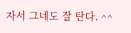자서 그네도 잘 탄다. ^^